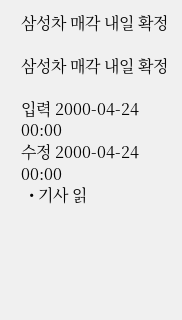삼성차 매각 내일 확정

삼성차 매각 내일 확정

입력 2000-04-24 00:00
수정 2000-04-24 00:00
  • 기사 읽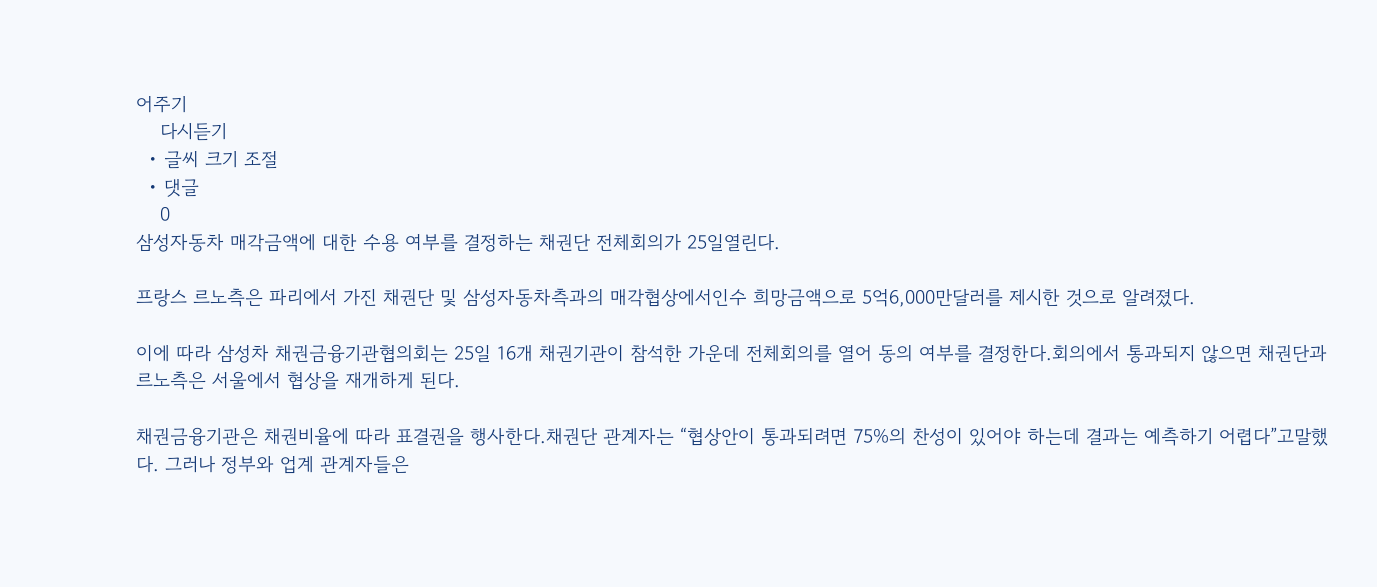어주기
    다시듣기
  • 글씨 크기 조절
  • 댓글
    0
삼성자동차 매각금액에 대한 수용 여부를 결정하는 채권단 전체회의가 25일열린다.

프랑스 르노측은 파리에서 가진 채권단 및 삼성자동차측과의 매각협상에서인수 희망금액으로 5억6,000만달러를 제시한 것으로 알려졌다.

이에 따라 삼성차 채권금융기관협의회는 25일 16개 채권기관이 참석한 가운데 전체회의를 열어 동의 여부를 결정한다.회의에서 통과되지 않으면 채권단과 르노측은 서울에서 협상을 재개하게 된다.

채권금융기관은 채권비율에 따라 표결권을 행사한다.채권단 관계자는 “협상안이 통과되려면 75%의 찬성이 있어야 하는데 결과는 예측하기 어렵다”고말했다. 그러나 정부와 업계 관계자들은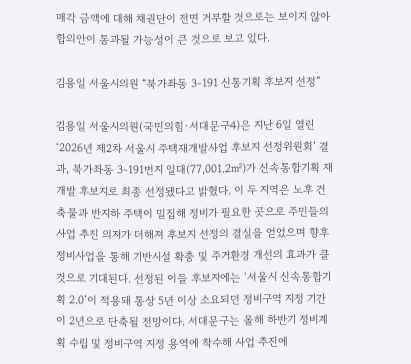매각 금액에 대해 채권단이 전면 거부할 것으로는 보이지 않아 합의안이 통과될 가능성이 큰 것으로 보고 있다.

김용일 서울시의원 “북가좌동 3-191 신통기획 후보지 선정”

김용일 서울시의원(국민의힘·서대문구4)은 지난 6일 열린 ‘2026년 제2차 서울시 주택재개발사업 후보지 선정위원회’ 결과, 북가좌동 3-191번지 일대(77,001.2㎡)가 신속통합기획 재개발 후보지로 최종 선정됐다고 밝혔다. 이 두 지역은 노후 건축물과 반지하 주택이 밀집해 정비가 필요한 곳으로 주민들의 사업 추진 의지가 더해져 후보지 선정의 결실을 얻었으며 향후 정비사업을 통해 기반시설 확충 및 주거환경 개선의 효과가 클 것으로 기대된다. 선정된 이들 후보지에는 ‘서울시 신속통합기획 2.0’이 적용돼 통상 5년 이상 소요되던 정비구역 지정 기간이 2년으로 단축될 전망이다. 서대문구는 올해 하반기 정비계획 수립 및 정비구역 지정 용역에 착수해 사업 추진에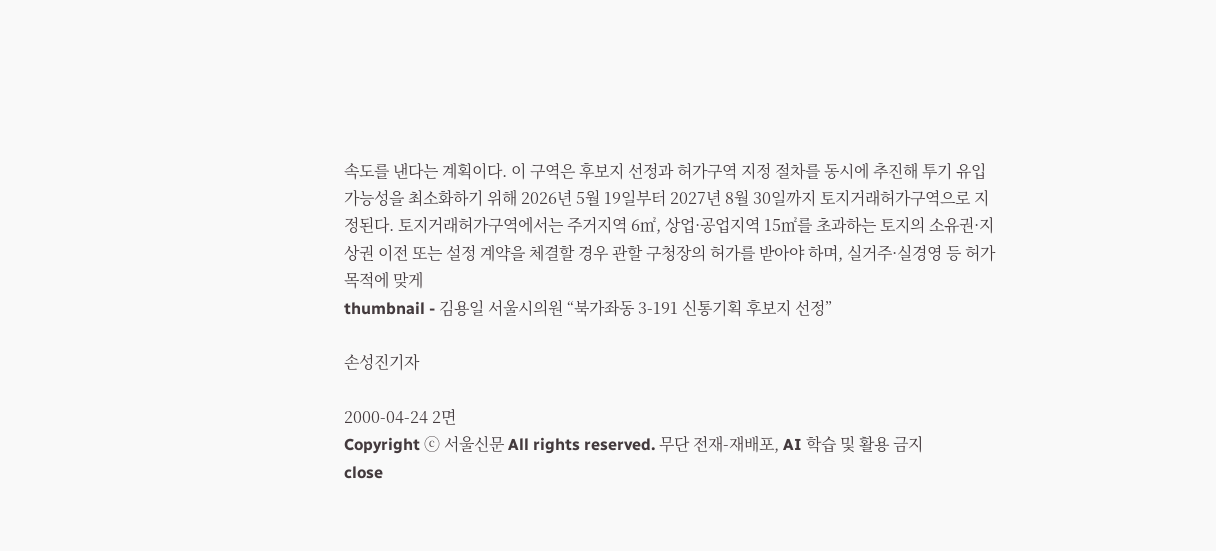속도를 낸다는 계획이다. 이 구역은 후보지 선정과 허가구역 지정 절차를 동시에 추진해 투기 유입 가능성을 최소화하기 위해 2026년 5월 19일부터 2027년 8월 30일까지 토지거래허가구역으로 지정된다. 토지거래허가구역에서는 주거지역 6㎡, 상업·공업지역 15㎡를 초과하는 토지의 소유권·지상권 이전 또는 설정 계약을 체결할 경우 관할 구청장의 허가를 받아야 하며, 실거주·실경영 등 허가 목적에 맞게
thumbnail - 김용일 서울시의원 “북가좌동 3-191 신통기획 후보지 선정”

손성진기자

2000-04-24 2면
Copyright ⓒ 서울신문 All rights reserved. 무단 전재-재배포, AI 학습 및 활용 금지
close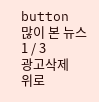button
많이 본 뉴스
1 / 3
광고삭제
위로